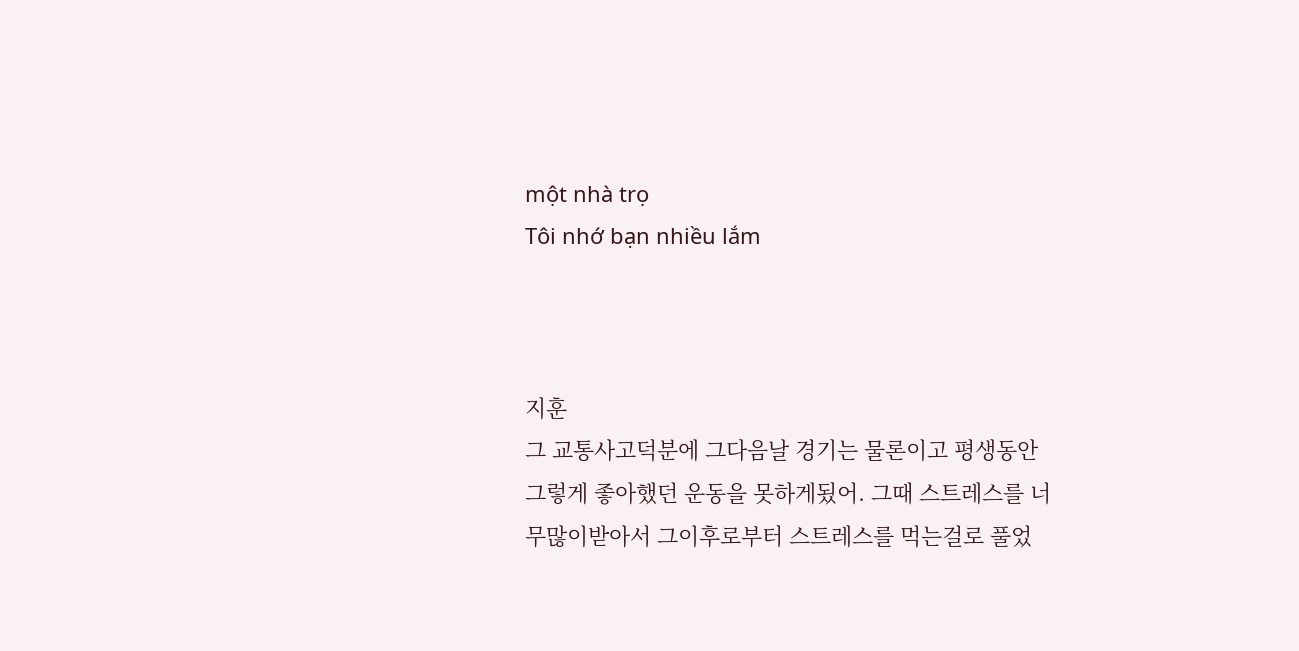một nhà trọ
Tôi nhớ bạn nhiều lắm



지훈
그 교통사고덕분에 그다음날 경기는 물론이고 평생동안 그렇게 좋아했던 운동을 못하게됬어. 그때 스트레스를 너무많이받아서 그이후로부터 스트레스를 먹는걸로 풀었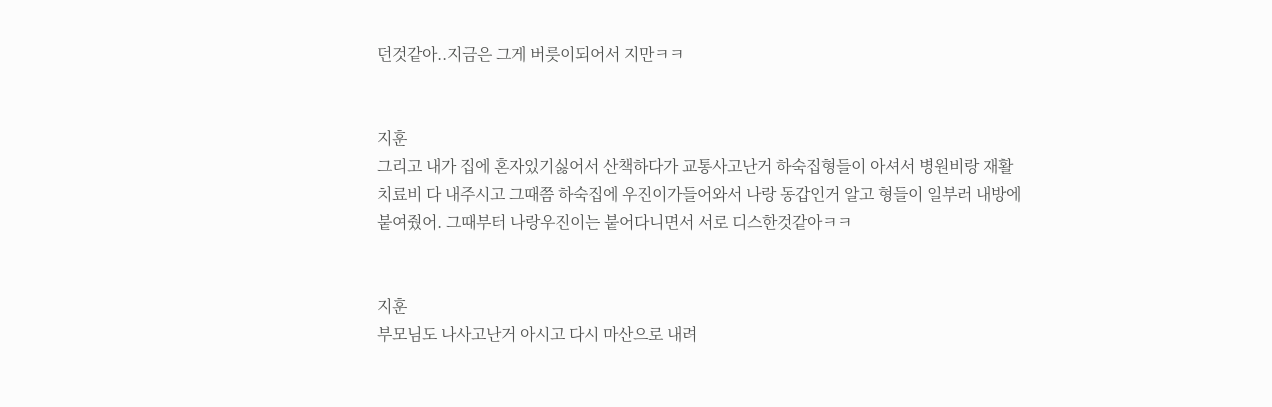던것같아..지금은 그게 버릇이되어서 지만ㅋㅋ


지훈
그리고 내가 집에 혼자있기싫어서 산책하다가 교통사고난거 하숙집형들이 아셔서 병원비랑 재활치료비 다 내주시고 그때쯤 하숙집에 우진이가들어와서 나랑 동갑인거 알고 형들이 일부러 내방에 붙여줬어. 그때부터 나랑우진이는 붙어다니면서 서로 디스한것같아ㅋㅋ


지훈
부모님도 나사고난거 아시고 다시 마산으로 내려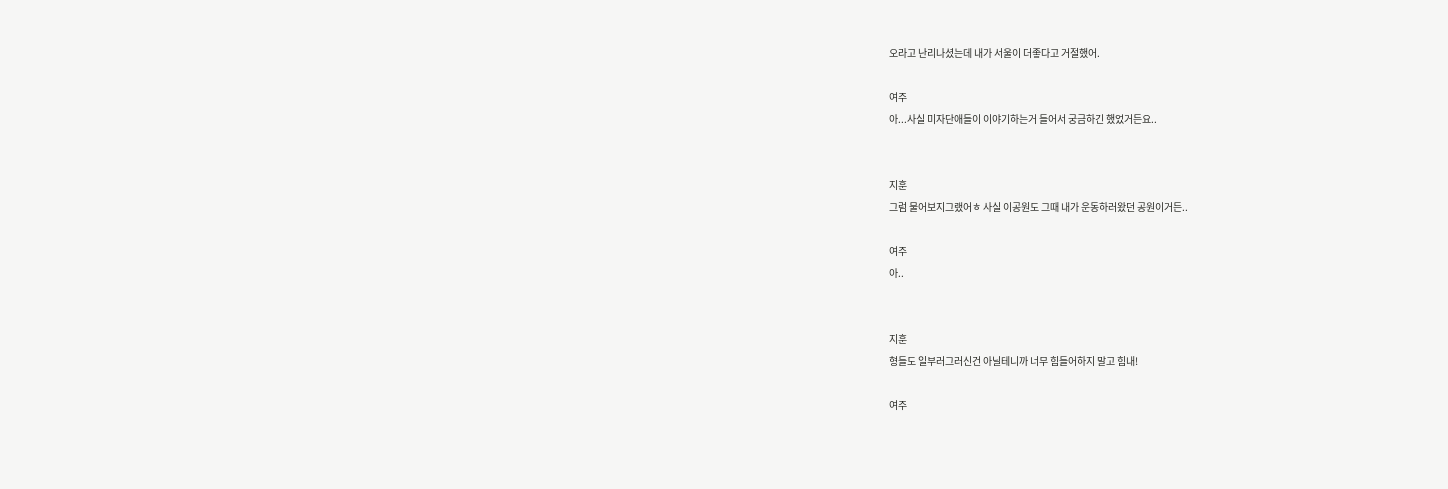오라고 난리나셨는데 내가 서울이 더좋다고 거절했어.

여주
아...사실 미자단애들이 이야기하는거 들어서 궁금하긴 했었거든요..


지훈
그럼 물어보지그랬어ㅎ 사실 이공원도 그때 내가 운동하러왔던 공원이거든..

여주
아..


지훈
형들도 일부러그러신건 아닐테니까 너무 힘들어하지 말고 힘내!

여주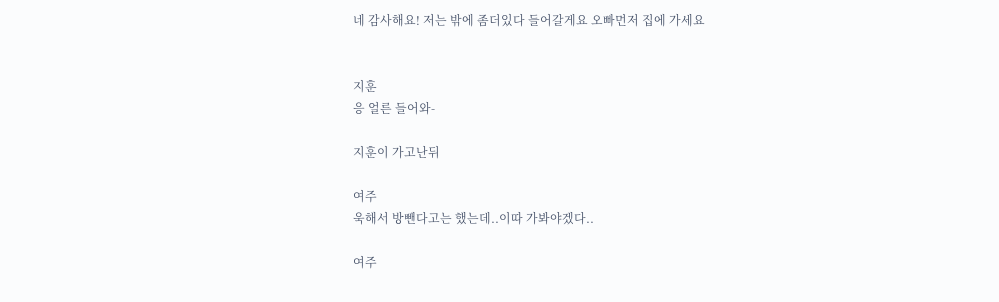네 감사해요! 저는 밖에 좀더있다 들어갈게요 오빠먼저 집에 가세요


지훈
응 얼른 들어와-

지훈이 가고난뒤

여주
욱해서 방뺀다고는 했는데..이따 가봐야겠다..

여주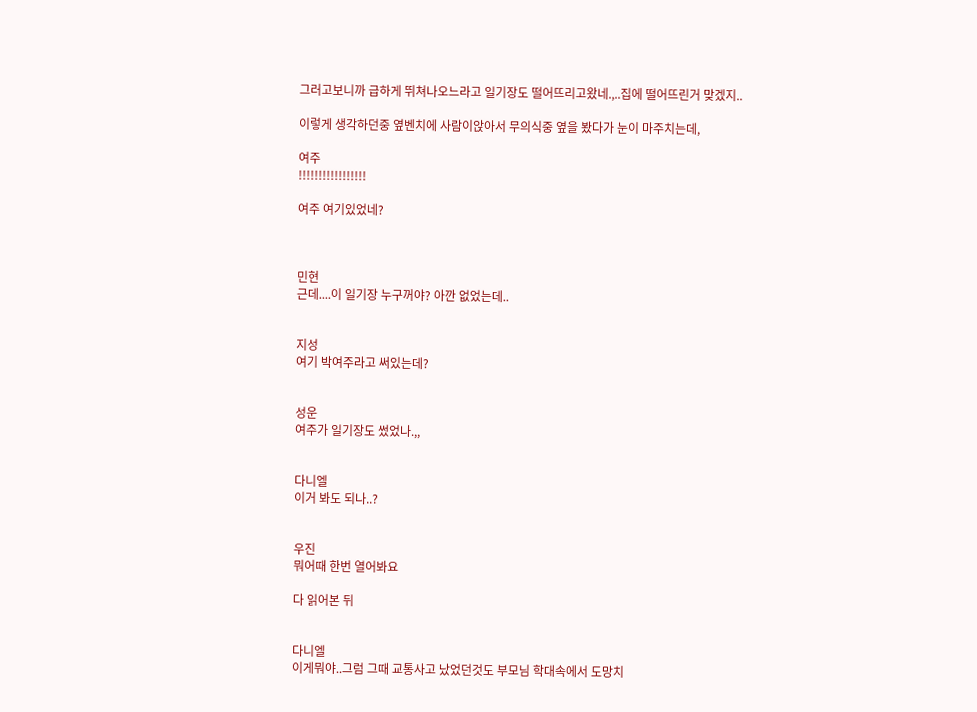그러고보니까 급하게 뛰쳐나오느라고 일기장도 떨어뜨리고왔네.,..집에 떨어뜨린거 맞겠지..

이렇게 생각하던중 옆벤치에 사람이앉아서 무의식중 옆을 봤다가 눈이 마주치는데,

여주
!!!!!!!!!!!!!!!!!

여주 여기있었네?



민현
근데....이 일기장 누구꺼야? 아깐 없었는데..


지성
여기 박여주라고 써있는데?


성운
여주가 일기장도 썼었나.,,


다니엘
이거 봐도 되나..?


우진
뭐어때 한번 열어봐요

다 읽어본 뒤


다니엘
이게뭐야..그럼 그때 교통사고 났었던것도 부모님 학대속에서 도망치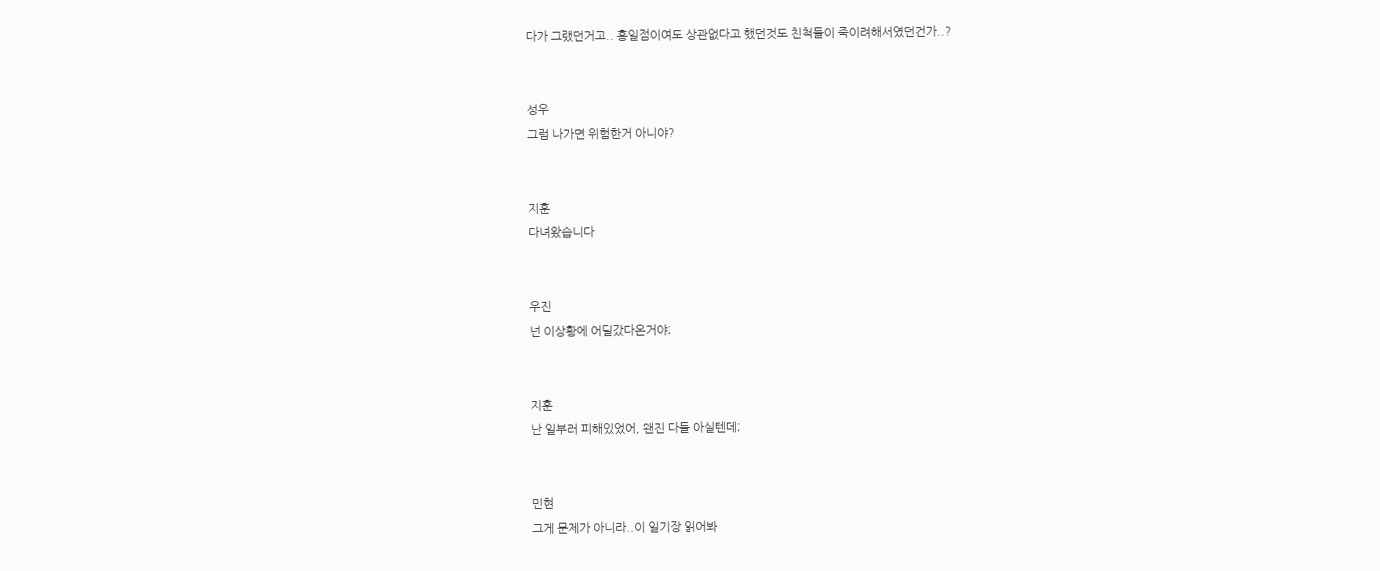다가 그랬던거고.. 홍일점이여도 상관없다고 했던것도 친척들이 죽이려해서였던건가..?


성우
그럼 나가면 위험한거 아니야?


지훈
다녀왔습니다


우진
넌 이상황에 어딜갔다온거야;


지훈
난 일부러 피해있었어, 왠진 다들 아실텐데;


민현
그게 문제가 아니라..이 일기장 읽어봐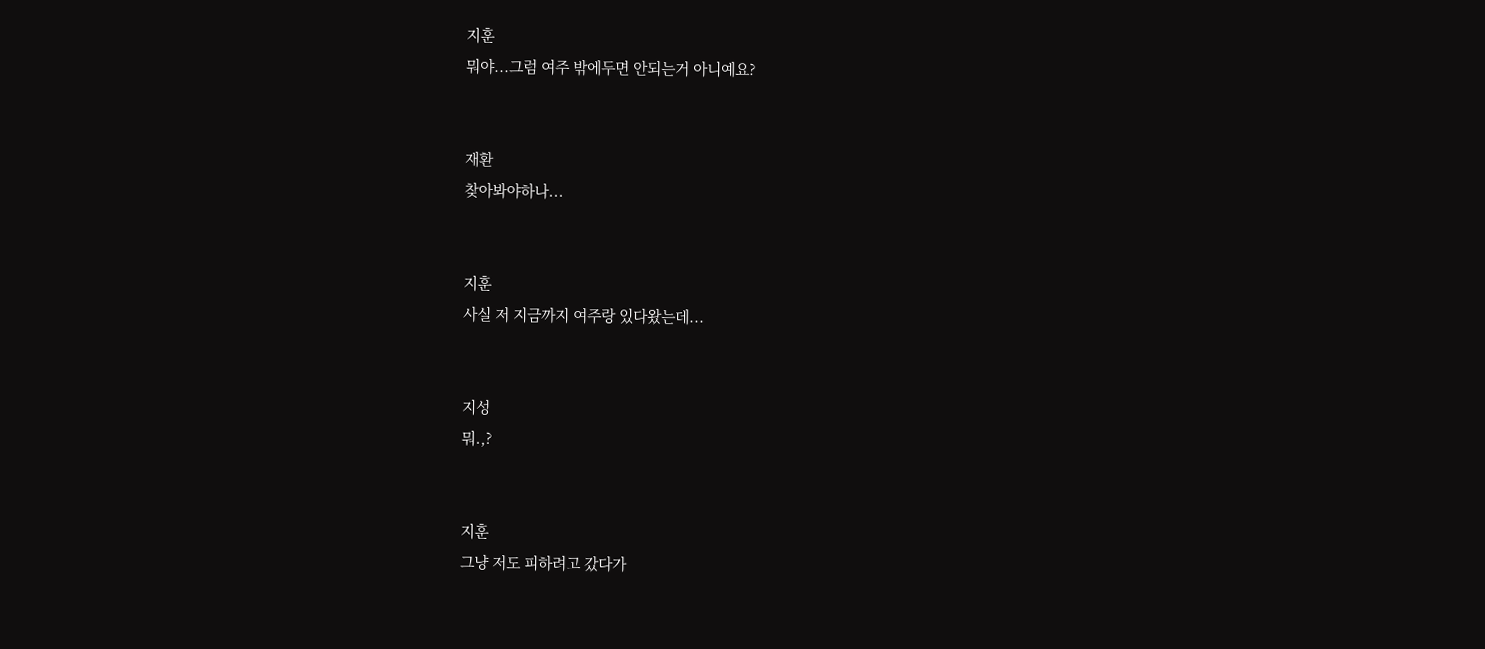지훈
뭐야...그럼 여주 밖에두면 안되는거 아니예요?


재환
찾아봐야하나...


지훈
사실 저 지금까지 여주랑 있다왔는데...


지성
뭐.,?


지훈
그냥 저도 피하려고 갔다가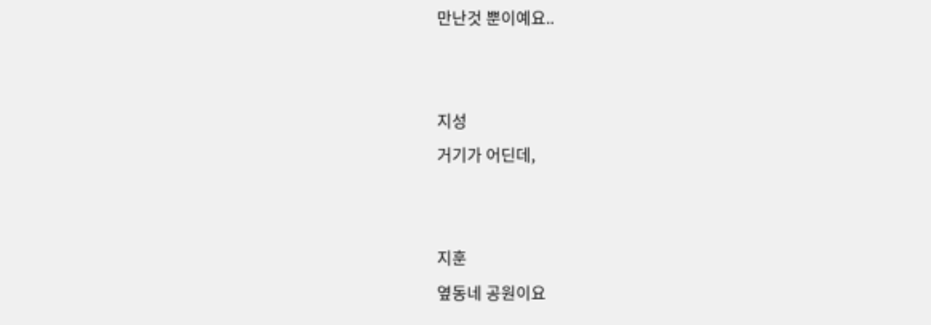만난것 뿐이예요..


지성
거기가 어딘데,


지훈
옆동네 공원이요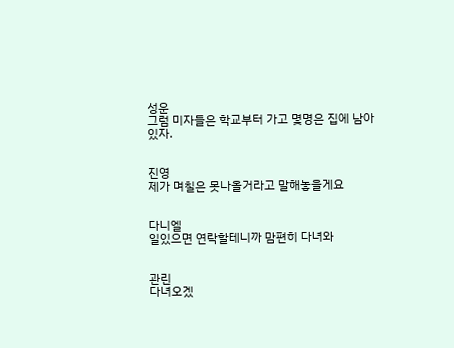성운
그럼 미자들은 학교부터 가고 몇명은 집에 남아있자.


진영
제가 며칠은 못나올거라고 말해놓을게요


다니엘
일있으면 연락할테니까 맘편히 다녀와


관린
다녀오겠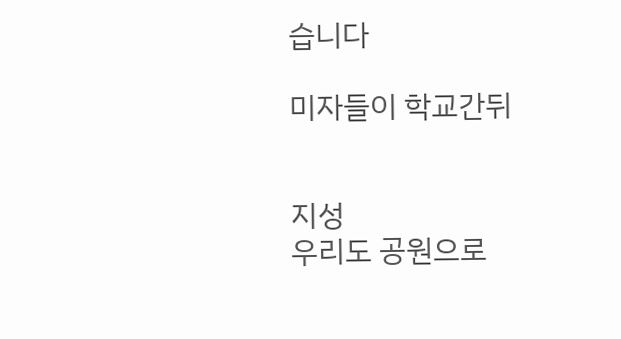습니다

미자들이 학교간뒤


지성
우리도 공원으로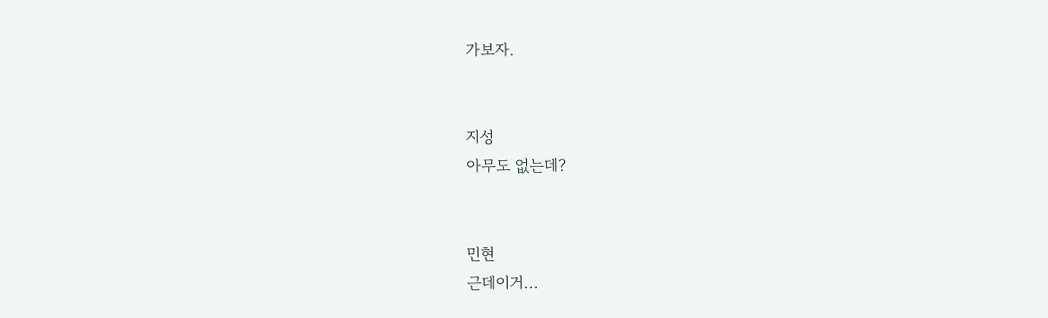가보자.


지성
아무도 없는데?


민현
근데이거...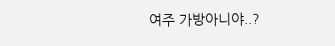여주 가방아니야..?